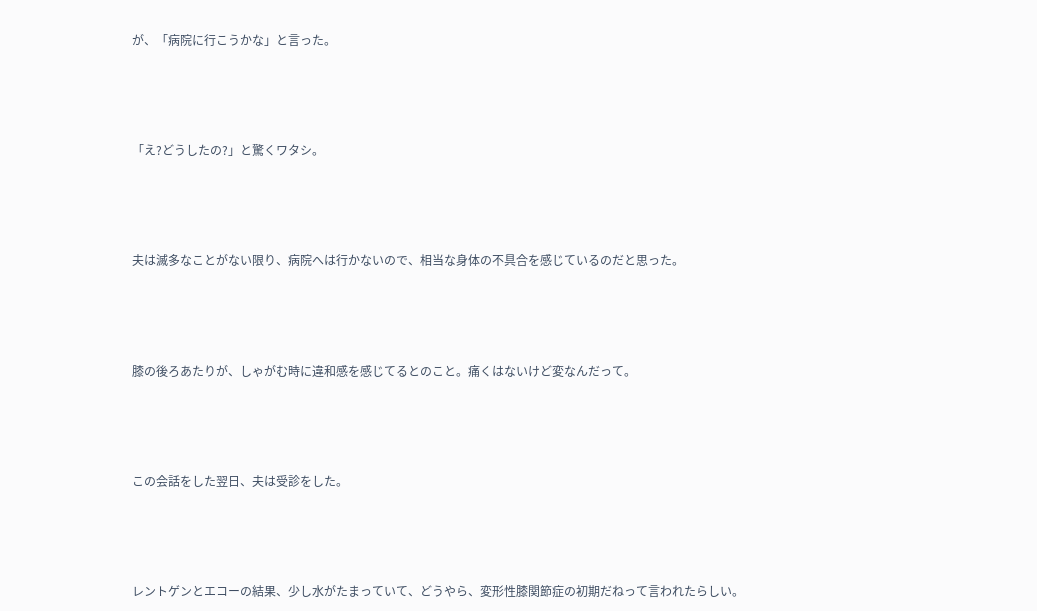が、「病院に行こうかな」と言った。





「え?どうしたの?」と驚くワタシ。





夫は滅多なことがない限り、病院へは行かないので、相当な身体の不具合を感じているのだと思った。





膝の後ろあたりが、しゃがむ時に違和感を感じてるとのこと。痛くはないけど変なんだって。





この会話をした翌日、夫は受診をした。





レントゲンとエコーの結果、少し水がたまっていて、どうやら、変形性膝関節症の初期だねって言われたらしい。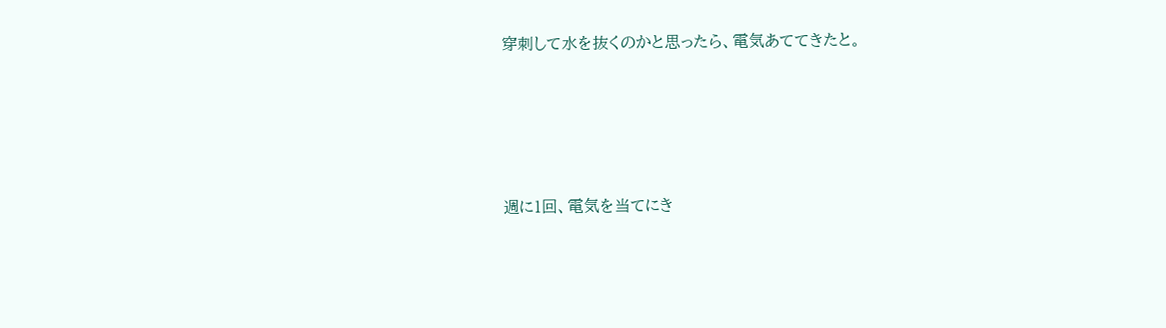穿刺して水を抜くのかと思ったら、電気あててきたと。





週に1回、電気を当てにき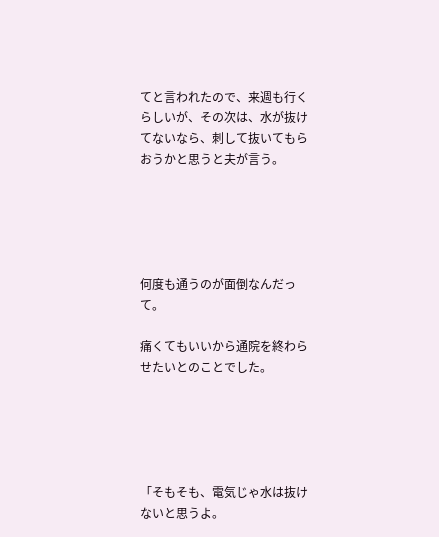てと言われたので、来週も行くらしいが、その次は、水が抜けてないなら、刺して抜いてもらおうかと思うと夫が言う。





何度も通うのが面倒なんだって。

痛くてもいいから通院を終わらせたいとのことでした。





「そもそも、電気じゃ水は抜けないと思うよ。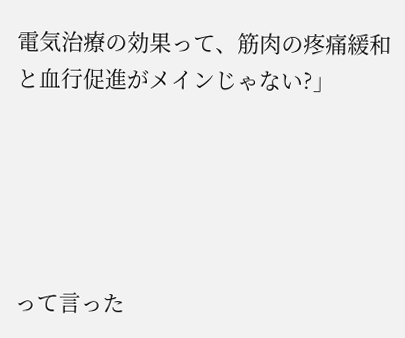電気治療の効果って、筋肉の疼痛緩和と血行促進がメインじゃない?」





って言った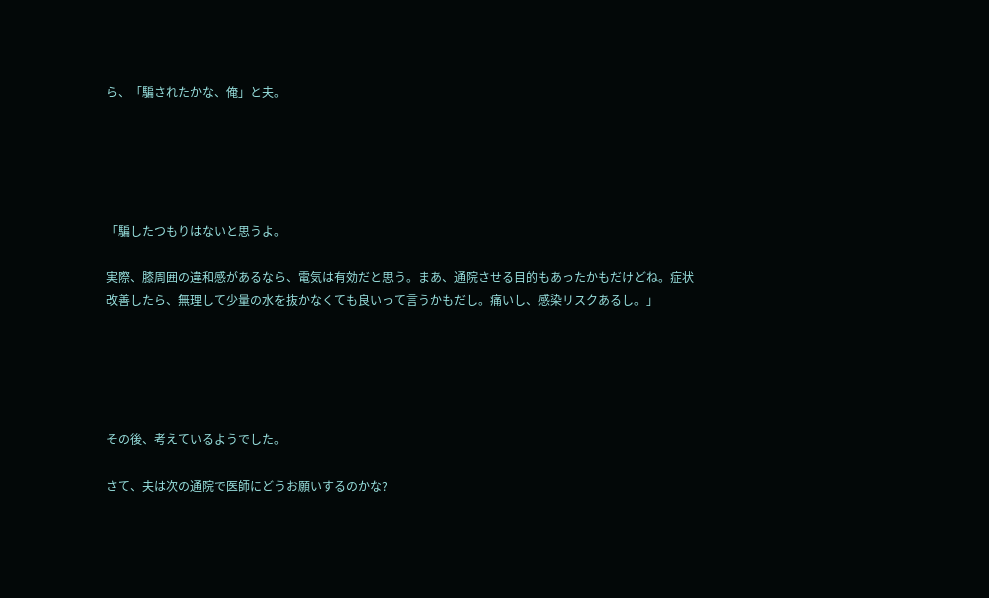ら、「騙されたかな、俺」と夫。





「騙したつもりはないと思うよ。

実際、膝周囲の違和感があるなら、電気は有効だと思う。まあ、通院させる目的もあったかもだけどね。症状改善したら、無理して少量の水を抜かなくても良いって言うかもだし。痛いし、感染リスクあるし。」





その後、考えているようでした。

さて、夫は次の通院で医師にどうお願いするのかな?